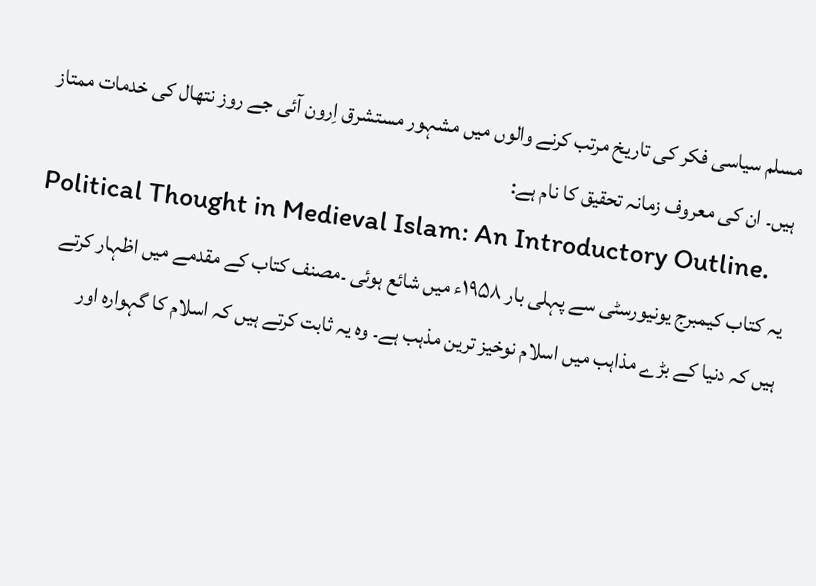مسلم سیاسی فکر کی تاریخ مرتب کرنے والوں میں مشہور مستشرق اِرون آئی جے روز نتھال کی خدمات ممتاز ہیں۔ ان کی معروف زمانہ تحقیق کا نام ہے:
Political Thought in Medieval Islam: An Introductory Outline.
یہ کتاب کیمبرج یونیورسٹی سے پہلی بار ۱۹۵۸ء میں شائع ہوئی ۔مصنف کتاب کے مقدمے میں اظہار کرتے ہیں کہ دنیا کے بڑے مذاہب میں اسلام نوخیز ترین مذہب ہے۔ وہ یہ ثابت کرتے ہیں کہ اسلام کا گہوارہ اور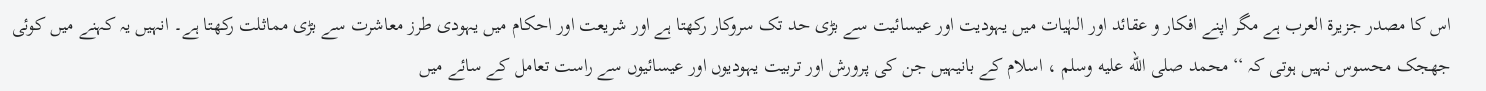اس کا مصدر جزیرۃ العرب ہے مگر اپنے افکار و عقائد اور الہٰیات میں یہودیت اور عیسائیت سے بڑی حد تک سروکار رکھتا ہے اور شریعت اور احکام میں یہودی طرز معاشرت سے بڑی مماثلت رکھتا ہے۔ انہیں یہ کہنے میں کوئی جھجک محسوس نہیں ہوتی کہ ‘‘محمد صلى الله عليه وسلم ، اسلام کے بانیہیں جن کی پرورش اور تربیت یہودیوں اور عیسائیوں سے راست تعامل کے سائے میں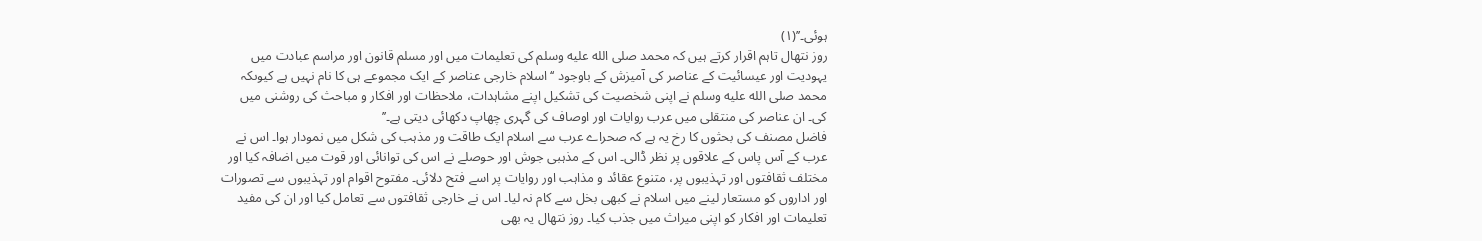ہوئی۔’’(۱)
روز نتھال تاہم اقرار کرتے ہیں کہ محمد صلى الله عليه وسلم کی تعلیمات میں اور مسلم قانون اور مراسم عبادت میں یہودیت اور عیسائیت کے عناصر کی آمیزش کے باوجود ‘‘اسلام خارجی عناصر کے ایک مجموعے ہی کا نام نہیں ہے کیوںکہ محمد صلى الله عليه وسلم نے اپنی شخصیت کی تشکیل اپنے مشاہدات، ملاحظات اور افکار و مباحث کی روشنی میں کی۔ ان عناصر کی منتقلی میں عرب روایات اور اوصاف کی گہری چھاپ دکھائی دیتی ہے۔’’
فاضل مصنف کی بحثوں کا رخ یہ ہے کہ صحراے عرب سے اسلام ایک طاقت ور مذہب کی شکل میں نمودار ہوا۔ اس نے عرب کے آس پاس کے علاقوں پر نظر ڈالی۔ اس کے مذہبی جوش اور حوصلے نے اس کی توانائی اور قوت میں اضافہ کیا اور مختلف ثقافتوں اور تہذیبوں پر، متنوع عقائد و مذاہب اور روایات پر اسے فتح دلائی۔ مفتوح اقوام اور تہذیبوں سے تصورات اور اداروں کو مستعار لینے میں اسلام نے کبھی بخل سے کام نہ لیا۔ اس نے خارجی ثقافتوں سے تعامل کیا اور ان کی مفید تعلیمات اور افکار کو اپنی میراث میں جذب کیا۔ روز نتھال یہ بھی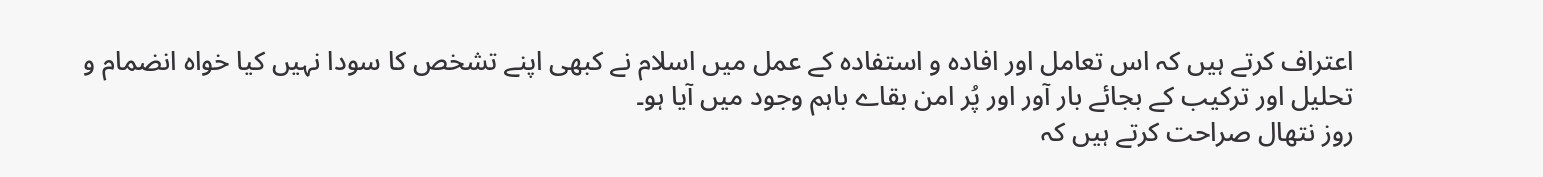اعتراف کرتے ہیں کہ اس تعامل اور افادہ و استفادہ کے عمل میں اسلام نے کبھی اپنے تشخص کا سودا نہیں کیا خواہ انضمام و تحلیل اور ترکیب کے بجائے بار آور اور پُر امن بقاے باہم وجود میں آیا ہو۔
روز نتھال صراحت کرتے ہیں کہ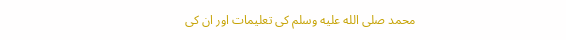محمد صلى الله عليه وسلم کی تعلیمات اور ان کی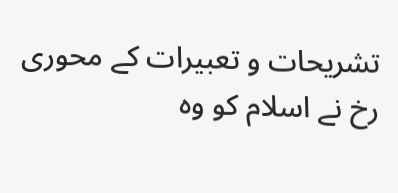تشریحات و تعبیرات کے محوری رخ نے اسلام کو وہ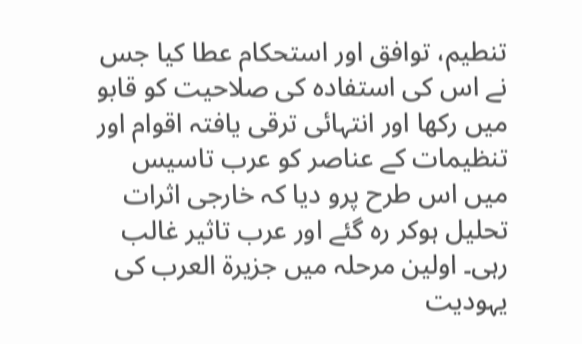تنطیم، توافق اور استحکام عطا کیا جس نے اس کی استفادہ کی صلاحیت کو قابو میں رکھا اور انتہائی ترقی یافتہ اقوام اور تنظیمات کے عناصر کو عرب تاسیس میں اس طرح پرو دیا کہ خارجی اثرات تحلیل ہوکر رہ گئے اور عرب تاثیر غالب رہی۔ اولین مرحلہ میں جزیرۃ العرب کی یہودیت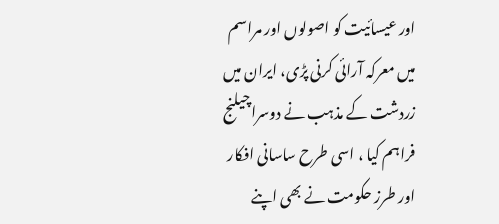اور عیسائیت کو اصولوں اور مراسم میں معرکہ آرائی کرنی پڑی، ایران میں زردشت کے مذہب نے دوسراچیلنج فراہم کیا ، اسی طرح ساسانی افکار اور طرز حکومت نے بھی اپنے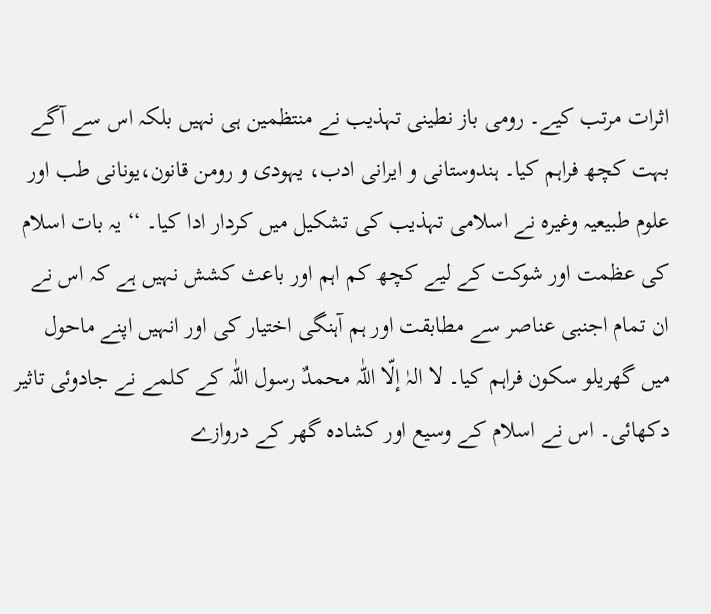اثرات مرتب کیے۔ رومی باز نطینی تہذیب نے منتظمین ہی نہیں بلکہ اس سے آگے بہت کچھ فراہم کیا۔ ہندوستانی و ایرانی ادب، یہودی و رومن قانون،یونانی طب اور علوم طبیعیہ وغیرہ نے اسلامی تہذیب کی تشکیل میں کردار ادا کیا۔ ‘‘ یہ بات اسلام کی عظمت اور شوکت کے لیے کچھ کم اہم اور باعث کشش نہیں ہے کہ اس نے ان تمام اجنبی عناصر سے مطابقت اور ہم آہنگی اختیار کی اور انہیں اپنے ماحول میں گھریلو سکون فراہم کیا۔ لا الہٰ إلّا اللّٰہ محمدٌ رسول اللّٰہ کے کلمے نے جادوئی تاثیر دکھائی۔ اس نے اسلام کے وسیع اور کشادہ گھر کے دروازے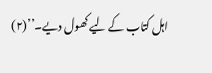اہل کتاب کے لیے کھول دیے۔’’(۲)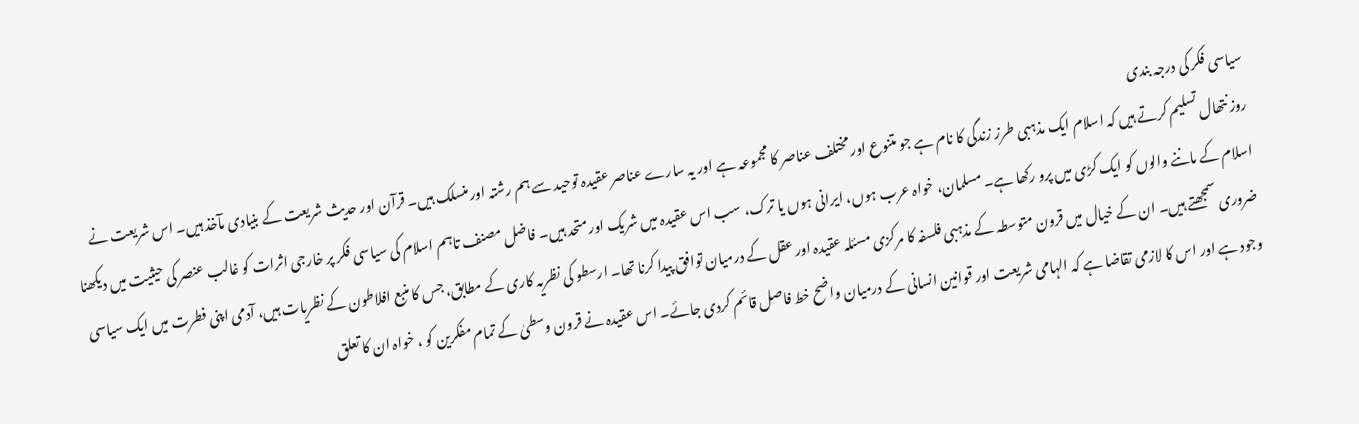سیاسی فکر کی درجہ بندی
روز نتھال تسلیم کرتے ہیں کہ اسلام ایک مذہبی طرز زندگی کا نام ہے جو متنوع اور مختلف عناصر کا مجموعہ ہے اور یہ سارے عناصر عقیدہ توحید سے ہم رشتہ اور منسلک ہیں۔ قرآن اور حدیث شریعت کے بنیادی مآخذ ہیں۔ اس شریعت نے اسلام کے ماننے والوں کو ایک کڑی میں پرو رکھا ہے۔ مسلمان، خواہ عرب ہوں، ایرانی ہوں یا ترک، سب اس عقیدہ میں شریک اور متحد ہیں۔ فاضل مصنف تاہم اسلام کی سیاسی فکر پر خارجی اثرات کو غالب عنصر کی حیثیت میں دیکھنا ضروری سمجھتے ہیں۔ ان کے خیال میں قرون متوسطہ کے مذہبی فلسفہ کا مرکزی مسئلہ عقیدہ اور عقل کے درمیان توافق پیدا کرنا تھا۔ ارسطو کی نظریہ کاری کے مطابق، جس کا منبع افلاطون کے نظریات ہیں، آدمی اپنی فطرت میں ایک سیاسی وجود ہے اور اس کا لازمی تقاضا ہے کہ الہامی شریعت اور قوانین انسانی کے درمیان واضح خط فاصل قائم کردی جائے۔ اس عقیدہ نے قرون وسطیٰ کے تمام مفکرین کو ، خواہ ان کا تعلق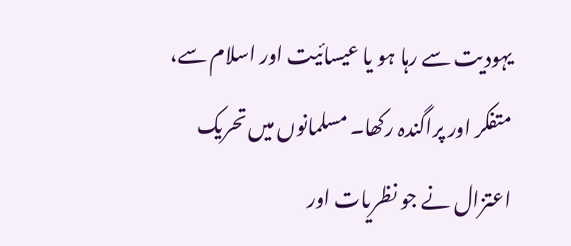یہودیت سے رہا ہو یا عیسائیت اور اسلام سے، متفکر اور پراگندہ رکھا۔ مسلمانوں میں تحریک اعتزال نے جو نظریات اور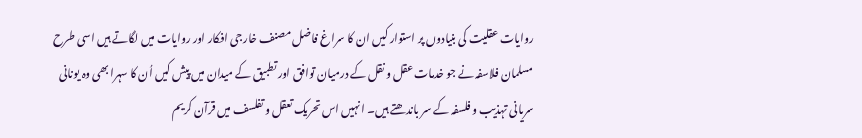روایات عقلیت کی بنیادوں پر استوار کیں ان کا سراغ فاضل مصنف خارجی افکار اور روایات میں لگاتے ہیں اسی طرح مسلمان فلاسفہ نے جو خدمات عقل و نقل کے درمیان توافق اور تطبیق کے میدان میں پیش کیں اُن کا سہرا بھی وہ یونانی سریانی تہذیب و فلسفہ کے سر باندھتے ہیں۔ انہیں اس تحریک تعقل و تفلسف میں قرآن کریم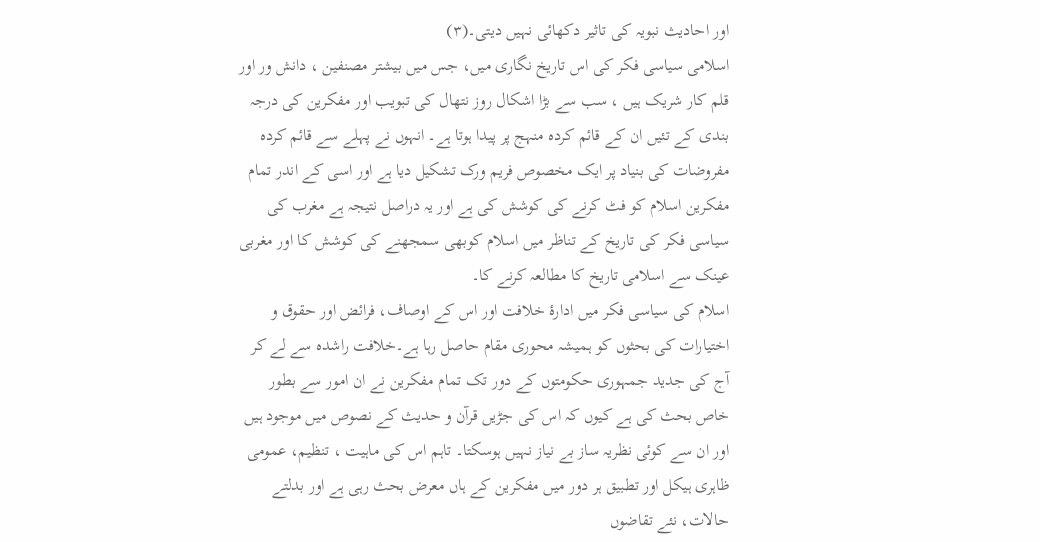اور احادیث نبویہ کی تاثیر دکھائی نہیں دیتی۔(۳)
اسلامی سیاسی فکر کی اس تاریخ نگاری میں، جس میں بیشتر مصنفین ، دانش ور اور قلم کار شریک ہیں ، سب سے بڑا اشکال روز نتھال کی تبویب اور مفکرین کی درجہ بندی کے تئیں ان کے قائم کردہ منہج پر پیدا ہوتا ہے۔ انہوں نے پہلے سے قائم کردہ مفروضات کی بنیاد پر ایک مخصوص فریم ورک تشکیل دیا ہے اور اسی کے اندر تمام مفکرین اسلام کو فٹ کرنے کی کوشش کی ہے اور یہ دراصل نتیجہ ہے مغرب کی سیاسی فکر کی تاریخ کے تناظر میں اسلام کوبھی سمجھنے کی کوشش کا اور مغربی عینک سے اسلامی تاریخ کا مطالعہ کرنے کا۔
اسلام کی سیاسی فکر میں ادارۂ خلافت اور اس کے اوصاف، فرائض اور حقوق و اختیارات کی بحثوں کو ہمیشہ محوری مقام حاصل رہا ہے۔خلافت راشدہ سے لے کر آج کی جدید جمہوری حکومتوں کے دور تک تمام مفکرین نے ان امور سے بطور خاص بحث کی ہے کیوں کہ اس کی جڑیں قرآن و حدیث کے نصوص میں موجود ہیں اور ان سے کوئی نظریہ ساز بے نیاز نہیں ہوسکتا۔ تاہم اس کی ماہیت ، تنظیم، عمومی ظاہری ہیکل اور تطبیق ہر دور میں مفکرین کے ہاں معرض بحث رہی ہے اور بدلتے حالات، نئے تقاضوں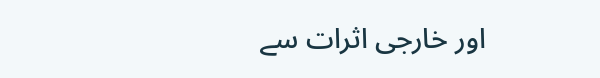اور خارجی اثرات سے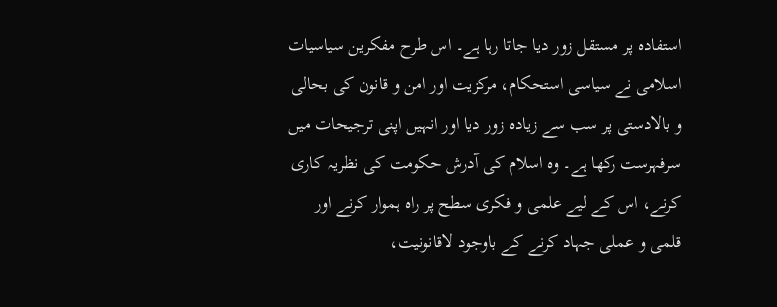استفادہ پر مستقل زور دیا جاتا رہا ہے۔ اس طرح مفکرین سیاسیات اسلامی نے سیاسی استحکام، مرکزیت اور امن و قانون کی بحالی و بالادستی پر سب سے زیادہ زور دیا اور انہیں اپنی ترجیحات میں سرفہرست رکھا ہے۔ وہ اسلام کی آدرش حکومت کی نظریہ کاری کرنے، اس کے لیے علمی و فکری سطح پر راہ ہموار کرنے اور قلمی و عملی جہاد کرنے کے باوجود لاقانونیت،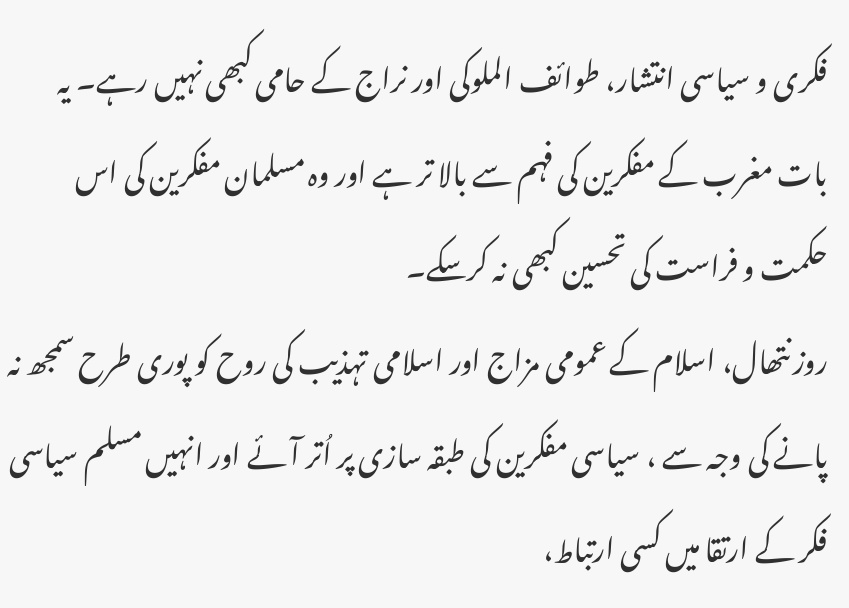فکری و سیاسی انتشار، طوائف الملوکی اور نراج کے حامی کبھی نہیں رہے۔ یہ بات مغرب کے مفکرین کی فہم سے بالا تر ہے اور وہ مسلمان مفکرین کی اس حکمت و فراست کی تحسین کبھی نہ کرسکے۔
روز نتھال، اسلام کے عمومی مزاج اور اسلامی تہذیب کی روح کو پوری طرح سمجھ نہ پانے کی وجہ سے ، سیاسی مفکرین کی طبقہ سازی پر اُتر آئے اور انہیں مسلم سیاسی فکر کے ارتقا میں کسی ارتباط،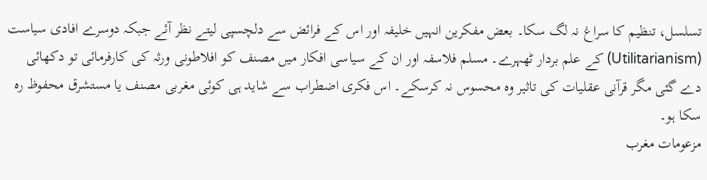تسلسل، تنظیم کا سراغ نہ لگ سکا۔ بعض مفکرین انہیں خلیفہ اور اس کے فرائض سے دلچسپی لیتے نظر آئے جبکہ دوسرے افادی سیاست (Utilitarianism) کے علم بردار ٹھہرے۔ مسلم فلاسفہ اور ان کے سیاسی افکار میں مصنف کو افلاطونی ورثہ کی کارفرمائی تو دکھائی دے گئی مگر قرآنی عقلیات کی تاثیر وہ محسوس نہ کرسکے۔ اس فکری اضطراب سے شاید ہی کوئی مغربی مصنف یا مستشرق محفوظ رہ سکا ہو۔
مزعومات مغرب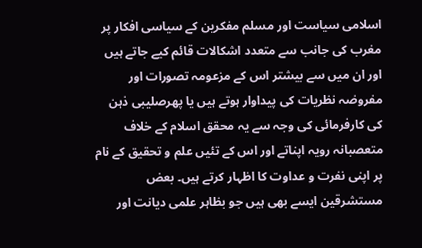اسلامی سیاست اور مسلم مفکرین کے سیاسی افکار پر مغرب کی جانب سے متعدد اشکالات قائم کیے جاتے ہیں اور ان میں سے بیشتر اس کے مزعومہ تصورات اور مفروضہ نظریات کی پیداوار ہوتے ہیں یا پھرصلیبی ذہن کی کارفرمائی کی وجہ سے یہ محقق اسلام کے خلاف متعصبانہ رویہ اپناتے اور اس کے تئیں علم و تحقیق کے نام پر اپنی نفرت و عداوت کا اظہار کرتے ہیں۔ بعض مستشرقین ایسے بھی ہیں جو بظاہر علمی دیانت اور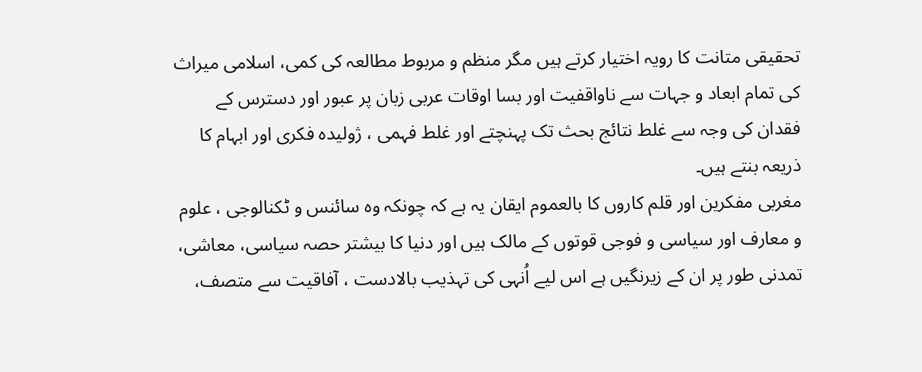تحقیقی متانت کا رویہ اختیار کرتے ہیں مگر منظم و مربوط مطالعہ کی کمی، اسلامی میراث کی تمام ابعاد و جہات سے ناواقفیت اور بسا اوقات عربی زبان پر عبور اور دسترس کے فقدان کی وجہ سے غلط نتائج بحث تک پہنچتے اور غلط فہمی ، ژولیدہ فکری اور ابہام کا ذریعہ بنتے ہیں۔
مغربی مفکرین اور قلم کاروں کا بالعموم ایقان یہ ہے کہ چونکہ وہ سائنس و ٹکنالوجی ، علوم و معارف اور سیاسی و فوجی قوتوں کے مالک ہیں اور دنیا کا بیشتر حصہ سیاسی، معاشی، تمدنی طور پر ان کے زیرنگیں ہے اس لیے اُنہی کی تہذیب بالادست ، آفاقیت سے متصف،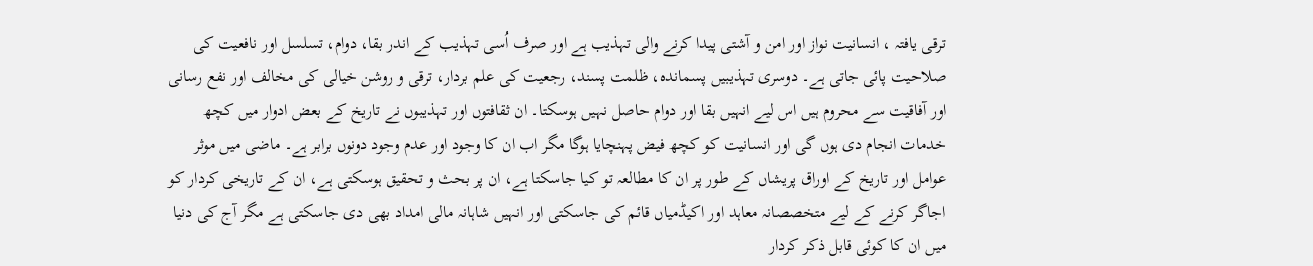ترقی یافتہ ، انسانیت نواز اور امن و آشتی پیدا کرنے والی تہذیب ہے اور صرف اُسی تہذیب کے اندر بقا، دوام، تسلسل اور نافعیت کی صلاحیت پائی جاتی ہے۔ دوسری تہذیبیں پسماندہ، ظلمت پسند، رجعیت کی علم بردار، ترقی و روشن خیالی کی مخالف اور نفع رسانی اور آفاقیت سے محروم ہیں اس لیے انہیں بقا اور دوام حاصل نہیں ہوسکتا۔ ان ثقافتوں اور تہذیبوں نے تاریخ کے بعض ادوار میں کچھ خدمات انجام دی ہوں گی اور انسانیت کو کچھ فیض پہنچایا ہوگا مگر اب ان کا وجود اور عدم وجود دونوں برابر ہے۔ ماضی میں موثر عوامل اور تاریخ کے اوراق پریشاں کے طور پر ان کا مطالعہ تو کیا جاسکتا ہے، ان پر بحث و تحقیق ہوسکتی ہے، ان کے تاریخی کردار کو اجاگر کرنے کے لیے متخصصانہ معاہد اور اکیڈمیاں قائم کی جاسکتی اور انہیں شاہانہ مالی امداد بھی دی جاسکتی ہے مگر آج کی دنیا میں ان کا کوئی قابل ذکر کردار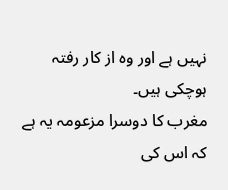نہیں ہے اور وہ از کار رفتہ ہوچکی ہیں۔
مغرب کا دوسرا مزعومہ یہ ہے کہ اس کی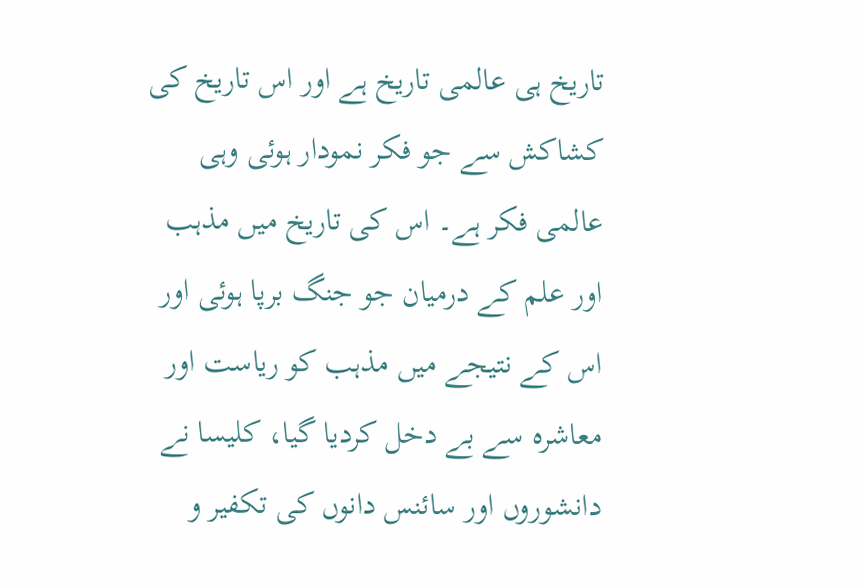تاریخ ہی عالمی تاریخ ہے اور اس تاریخ کی کشاکش سے جو فکر نمودار ہوئی وہی عالمی فکر ہے۔ اس کی تاریخ میں مذہب اور علم کے درمیان جو جنگ برپا ہوئی اور اس کے نتیجے میں مذہب کو ریاست اور معاشرہ سے بے دخل کردیا گیا، کلیسا نے دانشوروں اور سائنس دانوں کی تکفیر و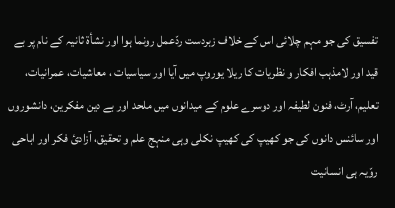تفسیق کی جو مہم چلائی اس کے خلاف زبردست ردّعمل رونما ہوا اور نشأۃ ثانیہ کے نام پر بے قید اور لامذہب افکار و نظریات کا ریلا یوروپ میں آیا اور سیاسیات ، معاشیات، عمرانیات، تعلیم، آرٹ، فنون لطیفہ اور دوسرے علوم کے میدانوں میں ملحد اور بے دین مفکرین، دانشوروں اور سائنس دانوں کی جو کھیپ کی کھیپ نکلی وہی منہج علم و تحقیق، آزادیٔ فکر اور اباحی روّیہ ہی انسانیت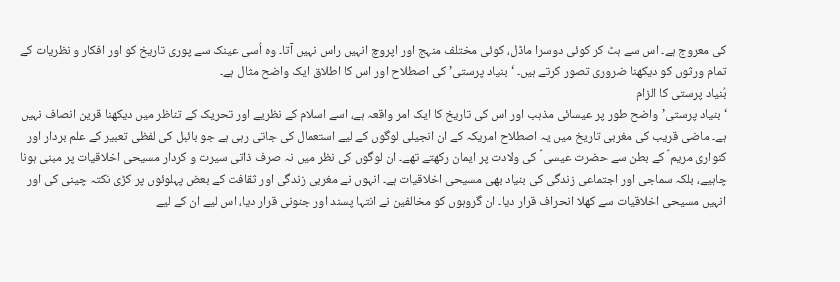کی معروج ہے۔ اس سے ہٹ کر کوئی دوسرا ماڈل، کوئی مختلف منہج اور اپروچ انہیں راس نہیں آتا۔ وہ اُسی عینک سے پوری تاریخ کو اور افکار و نظریات کے تمام ورثوں کو دیکھنا ضروری تصور کرتے ہیں۔ ‘بنیاد پرستی’ کی اصطلاح اور اس کا اطلاق ایک واضح مثال ہے۔
بُنیاد پرستی کا الزام
‘بنیاد پرستی’واضح طور پر عیسائی مذہب اور اس کی تاریخ کا ایک امر واقعہ ہے، اسے اسلام کے نظریے اور تحریک کے تناظر میں دیکھنا قرین انصاف نہیں ہے۔ ماضی قریب کی مغربی تاریخ میں یہ اصطلاح امریکہ کے ان انجیلی لوگوں کے لیے استعمال کی جاتی رہی ہے جو بائبل کی لفظی تعبیر کے علم بردار اور کنواری مریم ؑ کے بطن سے حضرت عیسی ؑ کی ولادت پر ایمان رکھتے تھے۔ ان لوگوں کی نظر میں نہ صرف ذاتی سیرت و کردار مسیحی اخلاقیات پر مبنی ہونا چاہیے، بلکہ سماجی اور اجتماعی زندگی کی بنیاد بھی مسیحی اخلاقیات ہے۔ انہوں نے مغربی زندگی اور ثقافت کے بعض پہلوئوں پر کڑی نکتہ چینی کی اور انہیں مسیحی اخلاقیات سے کھلا انحراف قرار دیا۔ ان گروہوں کو مخالفین نے انتہا پسند اور جنونی قرار دیا، اس لیے ان کے لیے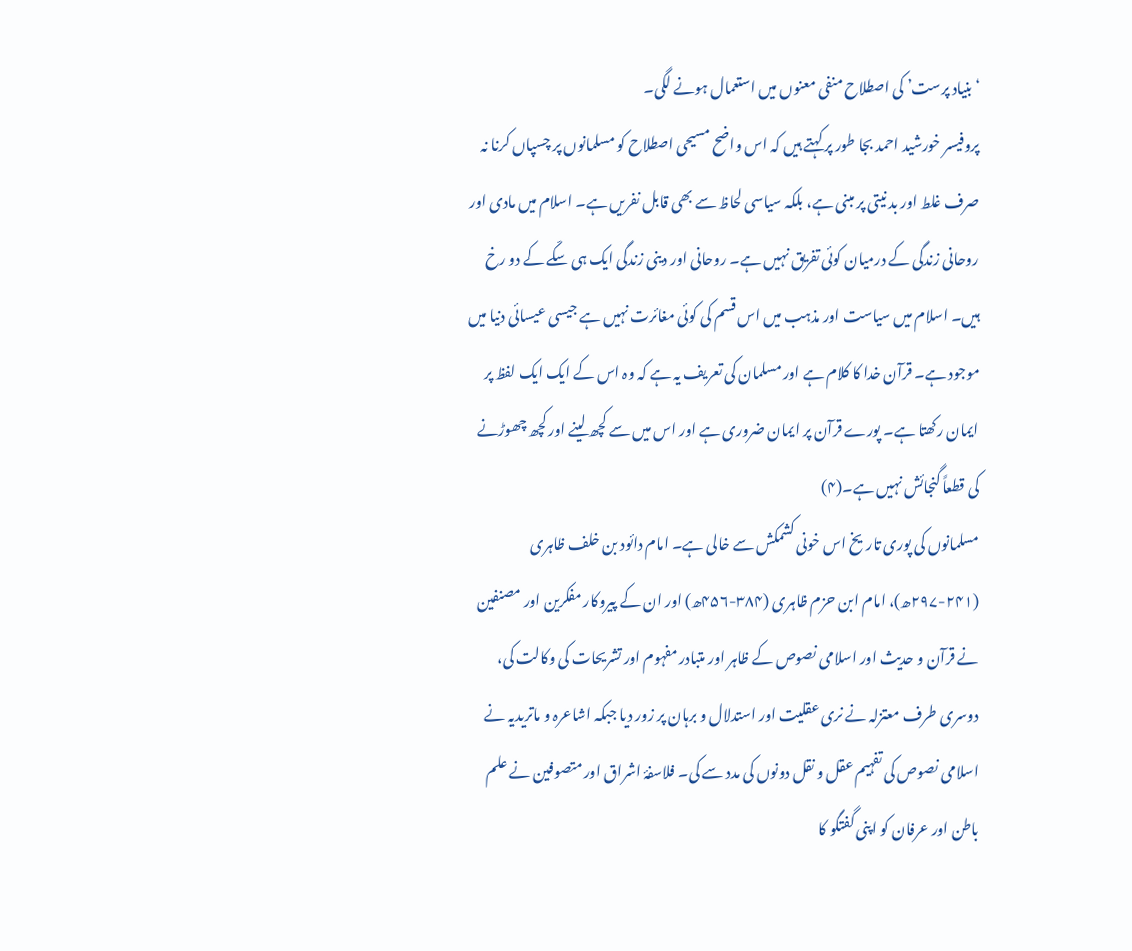‘بنیاد پرست’ کی اصطلاح منفی معنوں میں استعمال ہونے لگی۔
پروفیسر خورشید احمد بجا طور پر کہتے ہیں کہ اس واضح مسیحی اصطلاح کو مسلمانوں پر چسپاں کرنا نہ صرف غلط اور بد نیتی پر مبنی ہے، بلکہ سیاسی لحاظ سے بھی قابل نفریں ہے۔ اسلام میں مادی اور روحانی زندگی کے درمیان کوئی تفریق نہیں ہے۔ روحانی اور دینی زندگی ایک ہی سکّے کے دو رخ ہیں۔ اسلام میں سیاست اور مذہب میں اس قسم کی کوئی مغائرت نہیں ہے جیسی عیسائی دنیا میں موجود ہے۔ قرآن خدا کا کلام ہے اور مسلمان کی تعریف یہ ہے کہ وہ اس کے ایک ایک لفظ پر ایمان رکھتا ہے۔ پورے قرآن پر ایمان ضروری ہے اور اس میں سے کچھ لینے اور کچھ چھوڑنے کی قطعاً گنجائش نہیں ہے۔(۴)
مسلمانوں کی پوری تاریخ اس خونی کشمکش سے خالی ہے۔ امام دائود بن خلف ظاہری (۲۴۱-۲۹۷ھ)، امام ابن حزم ظاہری (۳۸۴-۴۵۶ھ) اور ان کے پیروکار مفکرین اور مصنفین نے قرآن و حدیث اور اسلامی نصوص کے ظاہر اور متبادر مفہوم اور تشریحات کی وکالت کی، دوسری طرف معتزلہ نے نری عقلیت اور استدلال و برہان پر زور دیا جبکہ اشاعرہ و ماتریدیہ نے اسلامی نصوص کی تفہیم عقل و نقل دونوں کی مدد سے کی۔ فلاسفۂ اشراق اور متصوفین نے علم باطن اور عرفان کو اپنی گفتگو کا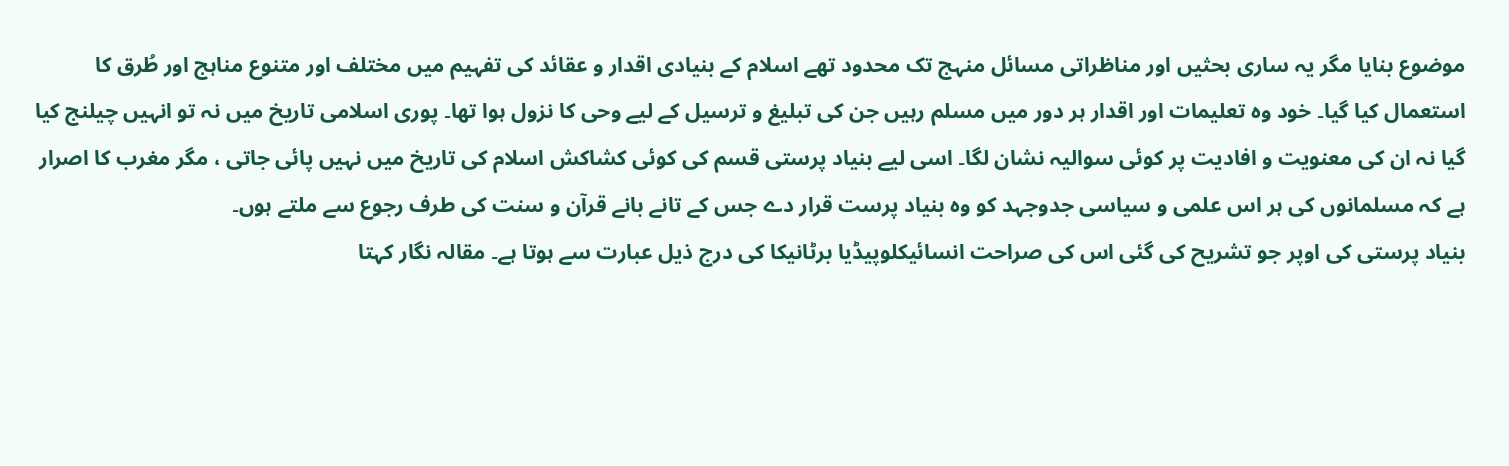موضوع بنایا مگر یہ ساری بحثیں اور مناظراتی مسائل منہج تک محدود تھے اسلام کے بنیادی اقدار و عقائد کی تفہیم میں مختلف اور متنوع مناہج اور طُرق کا استعمال کیا گیا۔ خود وہ تعلیمات اور اقدار ہر دور میں مسلم رہیں جن کی تبلیغ و ترسیل کے لیے وحی کا نزول ہوا تھا۔ پوری اسلامی تاریخ میں نہ تو انہیں چیلنج کیا گیا نہ ان کی معنویت و افادیت پر کوئی سوالیہ نشان لگا۔ اسی لیے بنیاد پرستی قسم کی کوئی کشاکش اسلام کی تاریخ میں نہیں پائی جاتی ، مگر مغرب کا اصرار ہے کہ مسلمانوں کی ہر اس علمی و سیاسی جدوجہد کو وہ بنیاد پرست قرار دے جس کے تانے بانے قرآن و سنت کی طرف رجوع سے ملتے ہوں۔
بنیاد پرستی کی اوپر جو تشریح کی گئی اس کی صراحت انسائیکلوپیڈیا برٹانیکا کی درج ذیل عبارت سے ہوتا ہے۔ مقالہ نگار کہتا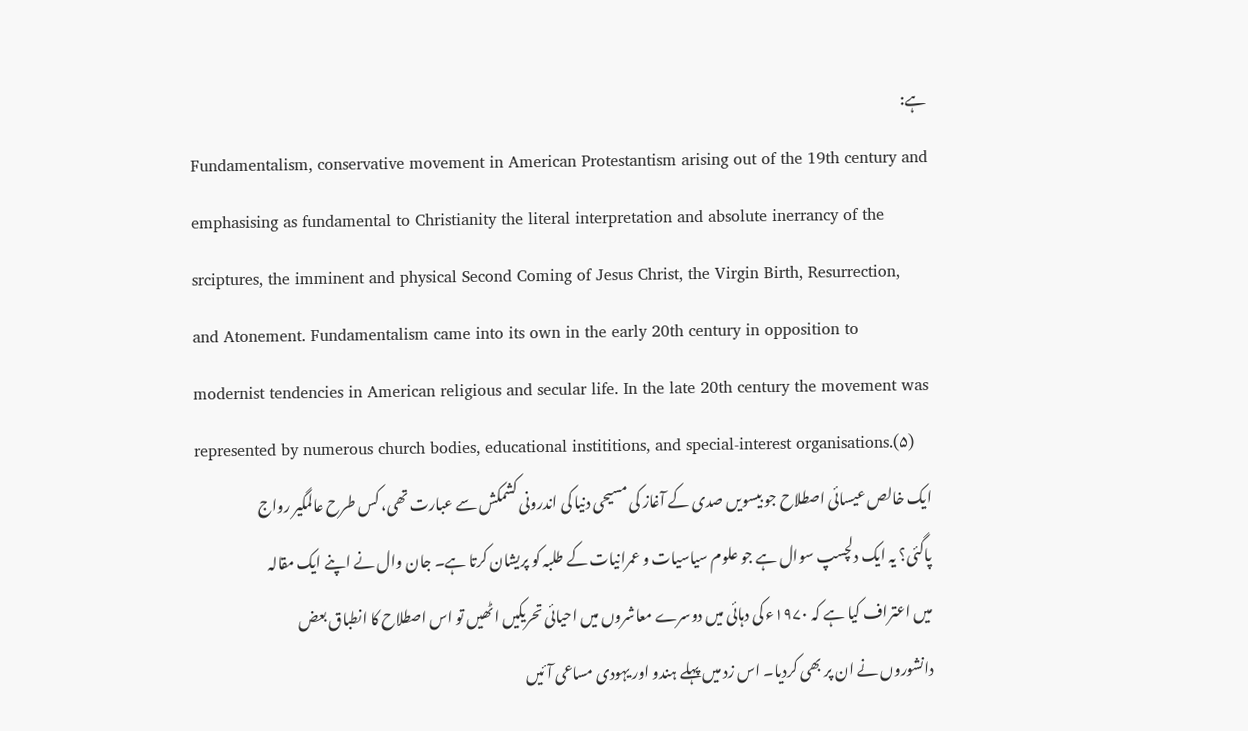ہے:
Fundamentalism, conservative movement in American Protestantism arising out of the 19th century and emphasising as fundamental to Christianity the literal interpretation and absolute inerrancy of the srciptures, the imminent and physical Second Coming of Jesus Christ, the Virgin Birth, Resurrection, and Atonement. Fundamentalism came into its own in the early 20th century in opposition to modernist tendencies in American religious and secular life. In the late 20th century the movement was represented by numerous church bodies, educational instititions, and special-interest organisations.(۵)
ایک خالص عیسائی اصطلاح جو بیسویں صدی کے آغاز کی مسیحی دنیا کی اندرونی کشمکش سے عبارت تھی، کس طرح عالمگیر رواج پاگئی؟ یہ ایک دلچسپ سوال ہے جو علوم سیاسیات و عمرانیات کے طلبہ کو پریشان کرتا ہے۔ جان وال نے اپنے ایک مقالہ میں اعتراف کیا ہے کہ ۱۹۷۰ء کی دہائی میں دوسرے معاشروں میں احیائی تحریکیں اٹھیں تو اس اصطلاح کا انطباق بعض دانشوروں نے ان پر بھی کردیا۔ اس زد میں پہلے ہندو اور یہودی مساعی آئیں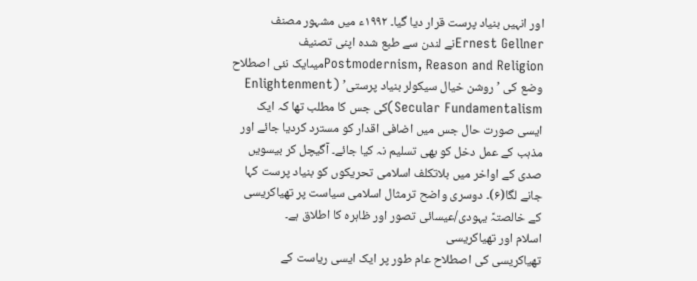اور انہیں بنیاد پرست قرار دیا گیا۔ ۱۹۹۲ء میں مشہور مصنف Ernest Gellnerنے لندن سے طبع شدہ اپنی تصنیف Postmodernism, Reason and Religionمیںایک نئی اصطلاح وضع کی ’روشن خیال سیکولر بنیاد پرستی’ (Enlightenment Secular Fundamentalism)کی جس کا مطلب تھا کہ ایک ایسی صورت حال جس میں اضافی اقدار کو مسترد کردیا جائے اور مذہب کے عمل دخل کو بھی تسلیم نہ کیا جائے۔ آگیچل کر بیسویں صدی کے اواخر میں بلاتکلف اسلامی تحریکوں کو بنیاد پرست کہا جانے لگا(۶)۔ دوسری واضح ترمثال اسلامی سیاست پر تھیاکریسی کے خالصتہً یہودی/عیسائی تصور اور ظاہرہ کا اطلاق ہے۔
اسلام اور تھیاکریسی
تھیاکریسی کی اصطلاح عام طور پر ایک ایسی ریاست کے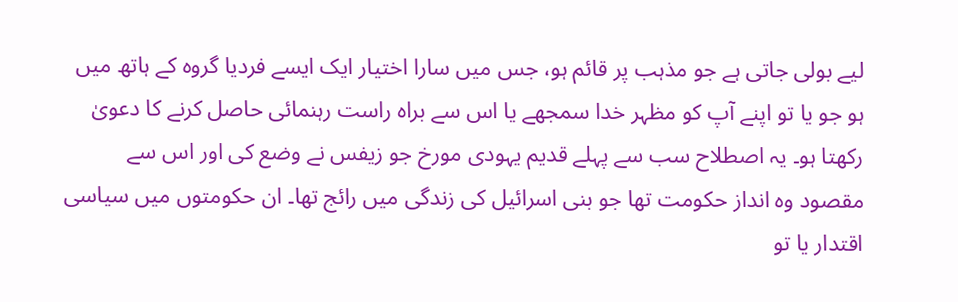لیے بولی جاتی ہے جو مذہب پر قائم ہو، جس میں سارا اختیار ایک ایسے فردیا گروہ کے ہاتھ میں ہو جو یا تو اپنے آپ کو مظہر خدا سمجھے یا اس سے براہ راست رہنمائی حاصل کرنے کا دعویٰ رکھتا ہو۔ یہ اصطلاح سب سے پہلے قدیم یہودی مورخ جو زیفس نے وضع کی اور اس سے مقصود وہ انداز حکومت تھا جو بنی اسرائیل کی زندگی میں رائج تھا۔ ان حکومتوں میں سیاسی اقتدار یا تو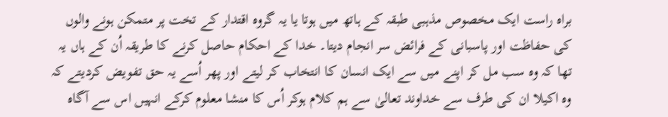براہ راست ایک مخصوص مذہبی طبقہ کے ہاتھ میں ہوتا یا یہ گروہ اقتدار کے تخت پر متمکن ہونے والوں کی حفاظت اور پاسبانی کے فرائض سر انجام دیتا۔ خدا کے احکام حاصل کرنے کا طریقہ اُن کے ہاں یہ تھا کہ وہ سب مل کر اپنے میں سے ایک انسان کا انتخاب کر لیتے اور پھر اُسے یہ حق تفویض کردیتے کہ وہ اکیلا ان کی طرف سے خداوند تعالیٰ سے ہم کلام ہوکر اُس کا منشا معلوم کرکے انہیں اس سے آگاہ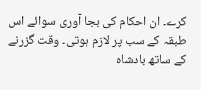کرے۔ ان احکام کی بجا آوری سوائے اس طبقہ کے سب پر لازم ہوتی۔ وقت گزرنے کے ساتھ بادشاہ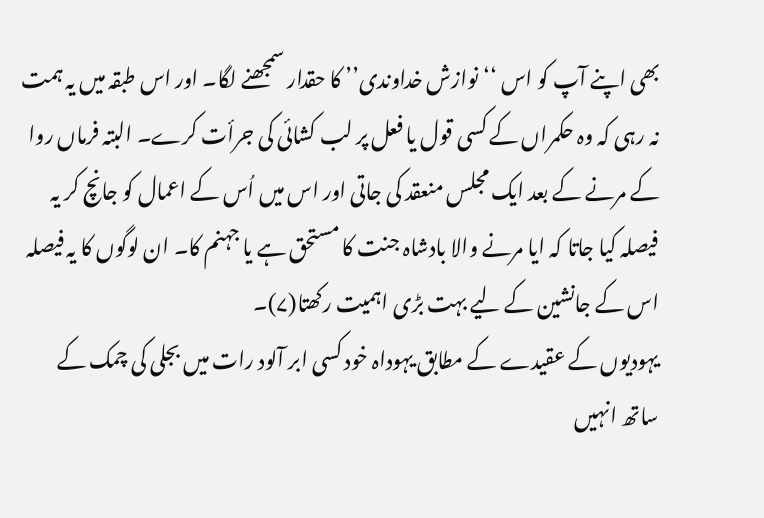بھی اپنے آپ کو اس ‘‘نوازش خداوندی’’ کا حقدار سمجھنے لگا۔ اور اس طبقہ میں یہ ہمت نہ رہی کہ وہ حکمراں کے کسی قول یا فعل پر لب کشائی کی جرأت کرے۔ البتہ فرماں روا کے مرنے کے بعد ایک مجلس منعقد کی جاتی اور اس میں اُس کے اعمال کو جانچ کر یہ فیصلہ کیا جاتا کہ ایا مرنے والا بادشاہ جنت کا مستحق ہے یا جہنم کا۔ ان لوگوں کا یہ فیصلہ اس کے جانشین کے لیے بہت بڑی اہمیت رکھتا(۷)۔
یہودیوں کے عقیدے کے مطابق یہوداہ خود کسی ابر آلود رات میں بجلی کی چمک کے ساتھ انہیں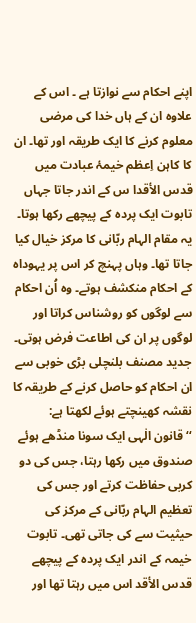اپنے احکام سے نوازتا ہے ۔ اس کے علاوہ ان کے ہاں خدا کی مرضی معلوم کرنے کا ایک طریقہ اور تھا۔ ان کا کاہن اِعظم خیمۂ عبادت میں قدس الأقدا س کے اندر جاتا جہاں تابوت ایک پردہ کے پیچھے رکھا ہوتا۔ یہ مقام الہام ربّانی کا مرکز خیال کیا جاتا تھا۔ وہاں پہنچ کر اس پر یہوداہ کے احکام منکشف ہوتے۔ وہ اُن احکام سے لوگوں کو روشناس کراتا اور لوگوں پر ان کی اطاعت فرض ہوتی۔ جدید مصنف بلنچلی بڑی خوبی سے ان احکام کو حاصل کرنے کے طریقہ کا نقشہ کھینچتے ہوئے لکھتا ہے:
‘‘ قانون الٰہی ایک سونا منڈھے ہوئے صندوق میں رکھا رہتا، جس کی دو کربی حفاظت کرتے اور جس کی تعظیم الہام ربّانی کے مرکز کی حیثیت سے کی جاتی تھی۔ تابوت خیمہ کے اندر ایک پردہ کے پیچھے قدس الأقد اس میں رہتا تھا اور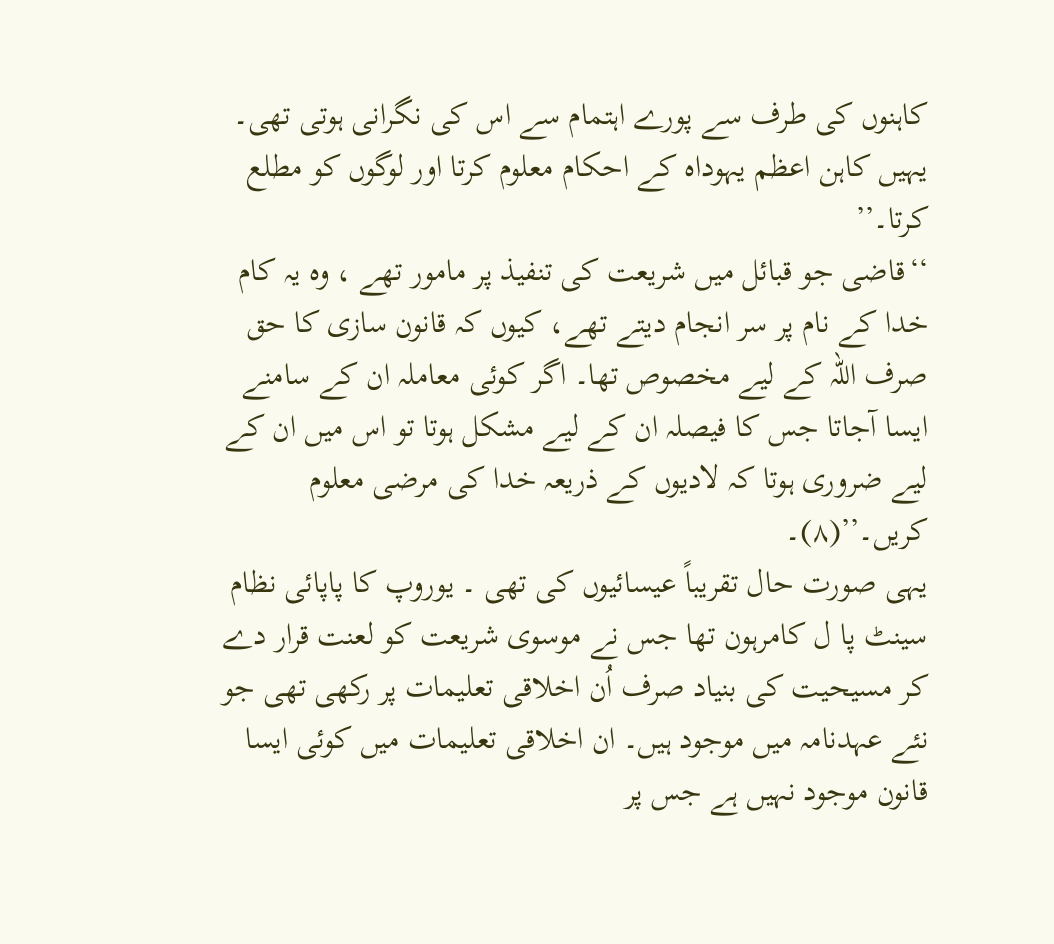کاہنوں کی طرف سے پورے اہتمام سے اس کی نگرانی ہوتی تھی۔ یہیں کاہن اعظم یہوداہ کے احکام معلوم کرتا اور لوگوں کو مطلع کرتا۔’’
‘‘قاضی جو قبائل میں شریعت کی تنفیذ پر مامور تھے ، وہ یہ کام خدا کے نام پر سر انجام دیتے تھے، کیوں کہ قانون سازی کا حق صرف اللہ کے لیے مخصوص تھا۔ اگر کوئی معاملہ ان کے سامنے ایسا آجاتا جس کا فیصلہ ان کے لیے مشکل ہوتا تو اس میں ان کے لیے ضروری ہوتا کہ لادیوں کے ذریعہ خدا کی مرضی معلوم کریں۔’’(۸)۔
یہی صورت حال تقریباً عیسائیوں کی تھی ۔ یوروپ کا پاپائی نظام سینٹ پا ل کامرہون تھا جس نے موسوی شریعت کو لعنت قرار دے کر مسیحیت کی بنیاد صرف اُن اخلاقی تعلیمات پر رکھی تھی جو نئے عہدنامہ میں موجود ہیں۔ ان اخلاقی تعلیمات میں کوئی ایسا قانون موجود نہیں ہے جس پر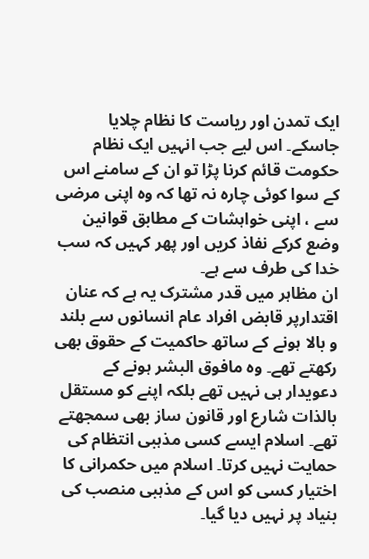ایک تمدن اور ریاست کا نظام چلایا جاسکے۔ اس لیے جب انہیں ایک نظام حکومت قائم کرنا پڑا تو ان کے سامنے اس کے سوا کوئی چارہ نہ تھا کہ وہ اپنی مرضی سے ، اپنی خواہشات کے مطابق قوانین وضع کرکے نفاذ کریں اور پھر کہیں کہ سب خدا کی طرف سے ہے۔
ان مظاہر میں قدر مشترک یہ ہے کہ عنان اقتدارپر قابض افراد عام انسانوں سے بلند و بالا ہونے کے ساتھ حاکمیت کے حقوق بھی رکھتے تھے۔ وہ مافوق البشر ہونے کے دعویدار ہی نہیں تھے بلکہ اپنے کو مستقل بالذات شارع اور قانون ساز بھی سمجھتے تھے۔ اسلام ایسے کسی مذہبی انتظام کی حمایت نہیں کرتا۔ اسلام میں حکمرانی کا اختیار کسی کو اس کے مذہبی منصب کی بنیاد پر نہیں دیا گیا۔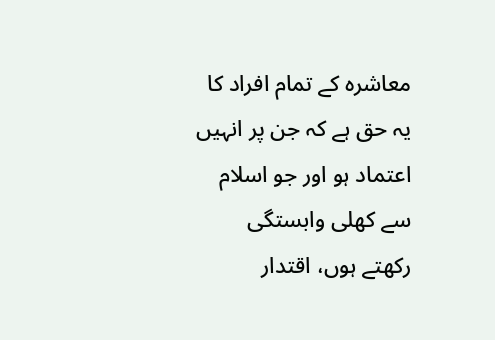معاشرہ کے تمام افراد کا یہ حق ہے کہ جن پر انہیں اعتماد ہو اور جو اسلام سے کھلی وابستگی رکھتے ہوں، اقتدار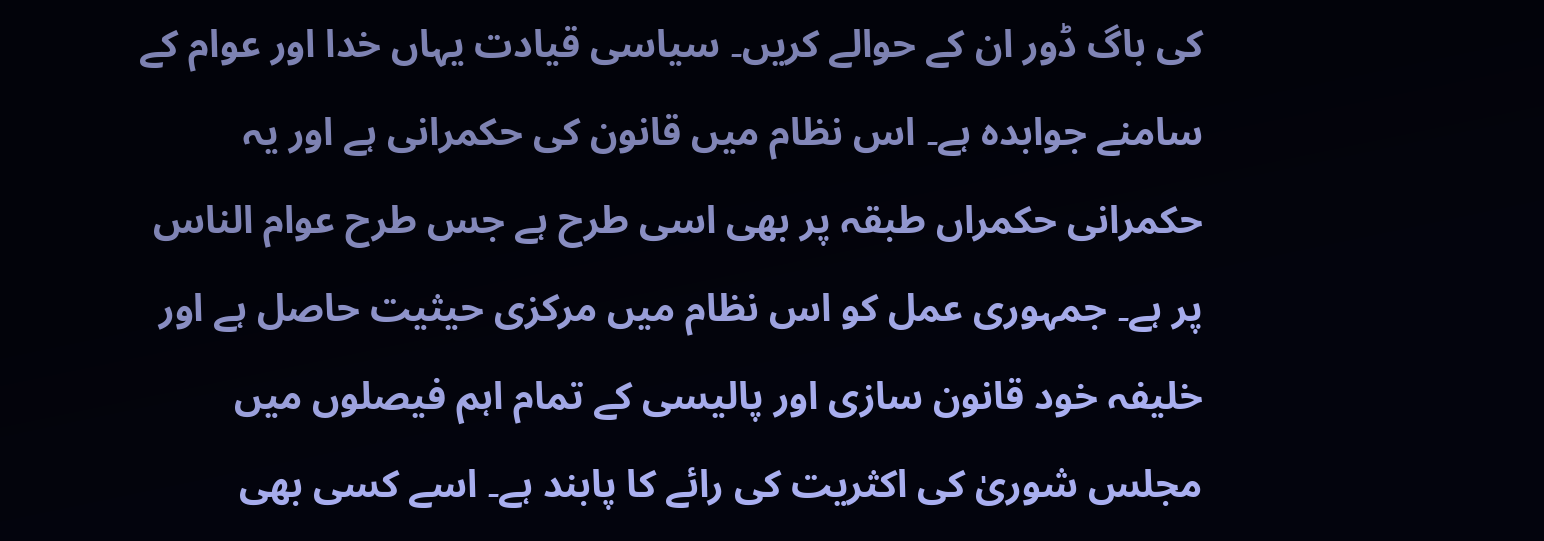کی باگ ڈور ان کے حوالے کریں۔ سیاسی قیادت یہاں خدا اور عوام کے سامنے جوابدہ ہے۔ اس نظام میں قانون کی حکمرانی ہے اور یہ حکمرانی حکمراں طبقہ پر بھی اسی طرح ہے جس طرح عوام الناس پر ہے۔ جمہوری عمل کو اس نظام میں مرکزی حیثیت حاصل ہے اور خلیفہ خود قانون سازی اور پالیسی کے تمام اہم فیصلوں میں مجلس شوریٰ کی اکثریت کی رائے کا پابند ہے۔ اسے کسی بھی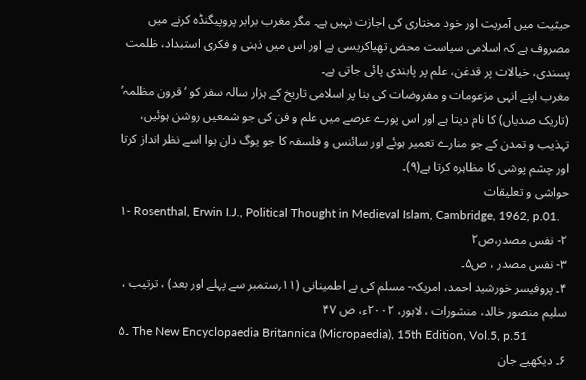حیثیت میں آمریت اور خود مختاری کی اجازت نہیں ہے۔ مگر مغرب برابر پروپیگنڈہ کرنے میں مصروف ہے کہ اسلامی سیاست محض تھیاکریسی ہے اور اس میں ذہنی و فکری استبداد، ظلمت پسندی، خیالات پر قدغن، علم پر پابندی پائی جاتی ہے۔
مغرب اپنے انہی مزعومات و مفروضات کی بنا پر اسلامی تاریخ کے ہزار سالہ سفر کو ‘قرون مظلمہ’ (تاریک صدیاں) کا نام دیتا ہے اور اس پورے عرصے میں علم و فن کی جو شمعیں روشن ہوئیں، تہذیب و تمدن کے جو منارے تعمیر ہوئے اور سائنس و فلسفہ کا جو یوگ دان ہوا اسے نظر انداز کرتا اور چشم پوشی کا مظاہرہ کرتا ہے(۹)۔
حواشی و تعلیقات
۱- Rosenthal, Erwin I.J., Political Thought in Medieval Islam, Cambridge, 1962, p.01.
۲- نفس مصدر،ص۲
۳- نفس مصدر ، ص۵۔
۴۔ پروفیسر خورشید احمد، امریکہ- مسلم کی بے اطمینانی (۱۱؍ستمبر سے پہلے اور بعد) ، ترتیب ، سلیم منصور خالد، منشورات ، لاہور، ۲۰۰۲ء، ص ۴۷
۵۔ The New Encyclopaedia Britannica (Micropaedia), 15th Edition, Vol.5, p.51
۶۔ دیکھیے جان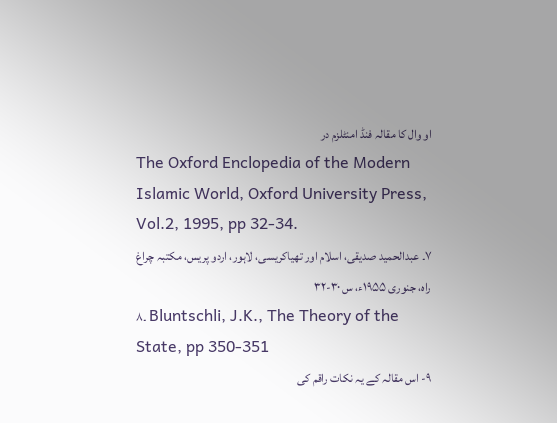او وال کا مقالہ فنڈ امنٹلزم در
The Oxford Enclopedia of the Modern Islamic World, Oxford University Press, Vol.2, 1995, pp 32-34.
۷۔ عبدالحمید صدیقی، اسلام اور تھیاکریسی، لاہور، اردو پریس، مکتبہ چراغ راہ، جنوری ۱۹۵۵ء، س ۳۰-۳۲
۸۔ Bluntschli, J.K., The Theory of the State, pp 350-351
۹- اس مقالہ کے یہ نکات راقم کی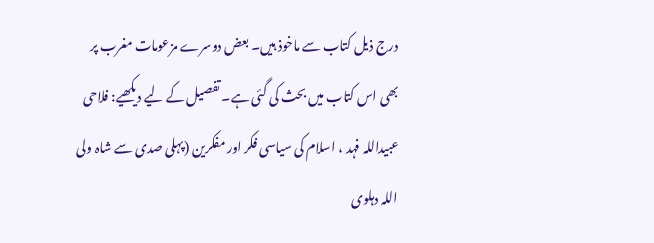درج ذیل کتاب سے ماخوذ ہیں۔ بعض دوسرے مزعومات مغرب پر بھی اس کتاب میں بحث کی گئی ہے۔ تفصیل کے لیے دیکھیے: فلاحی عبیداللہ فہد ، اسلام کی سیاسی فکر اور مفکرین (پہلی صدی سے شاہ ولی اللہ دہلوی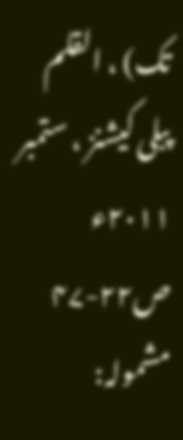تک) ، القلم پبلی کیشنز ، ستمبر ۲۰۱۱ء ص۲۲-۴۷
مشمولہ: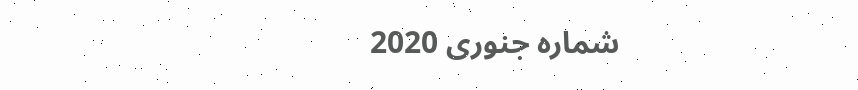شمارہ جنوری 2020